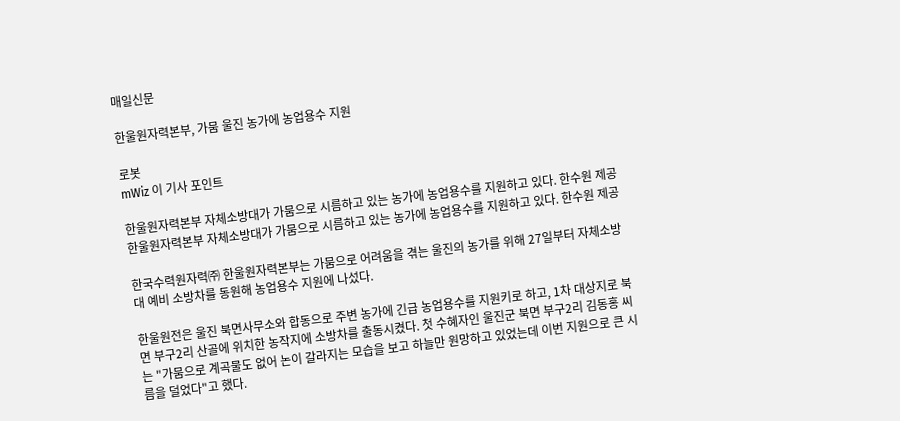매일신문

한울원자력본부, 가뭄 울진 농가에 농업용수 지원

로봇
mWiz 이 기사 포인트

한울원자력본부 자체소방대가 가뭄으로 시름하고 있는 농가에 농업용수를 지원하고 있다. 한수원 제공
한울원자력본부 자체소방대가 가뭄으로 시름하고 있는 농가에 농업용수를 지원하고 있다. 한수원 제공

한국수력원자력㈜ 한울원자력본부는 가뭄으로 어려움을 겪는 울진의 농가를 위해 27일부터 자체소방대 예비 소방차를 동원해 농업용수 지원에 나섰다.

한울원전은 울진 북면사무소와 합동으로 주변 농가에 긴급 농업용수를 지원키로 하고, 1차 대상지로 북면 부구2리 산골에 위치한 농작지에 소방차를 출동시켰다. 첫 수혜자인 울진군 북면 부구2리 김동홍 씨는 "가뭄으로 계곡물도 없어 논이 갈라지는 모습을 보고 하늘만 원망하고 있었는데 이번 지원으로 큰 시름을 덜었다"고 했다.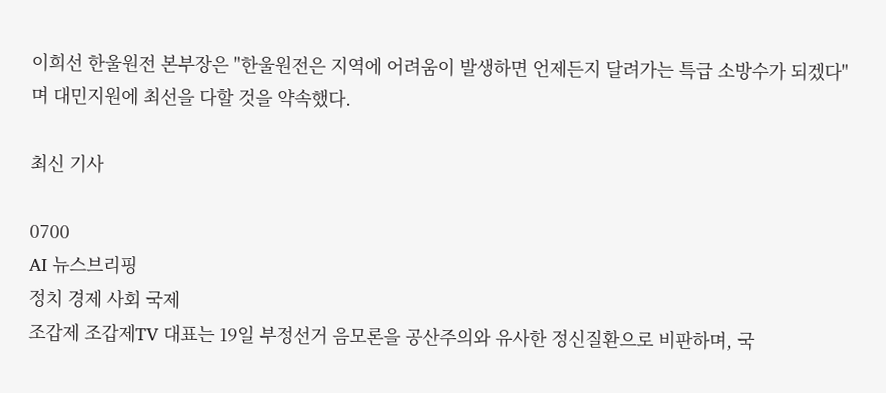이희선 한울원전 본부장은 "한울원전은 지역에 어려움이 발생하면 언제든지 달려가는 특급 소방수가 되겠다"며 대민지원에 최선을 다할 것을 약속했다.

최신 기사

0700
AI 뉴스브리핑
정치 경제 사회 국제
조갑제 조갑제TV 대표는 19일 부정선거 음모론을 공산주의와 유사한 정신질환으로 비판하며, 국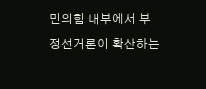민의힘 내부에서 부정선거론이 확산하는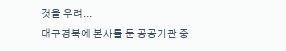것을 우려...
대구경북에 본사를 둔 공공기관 중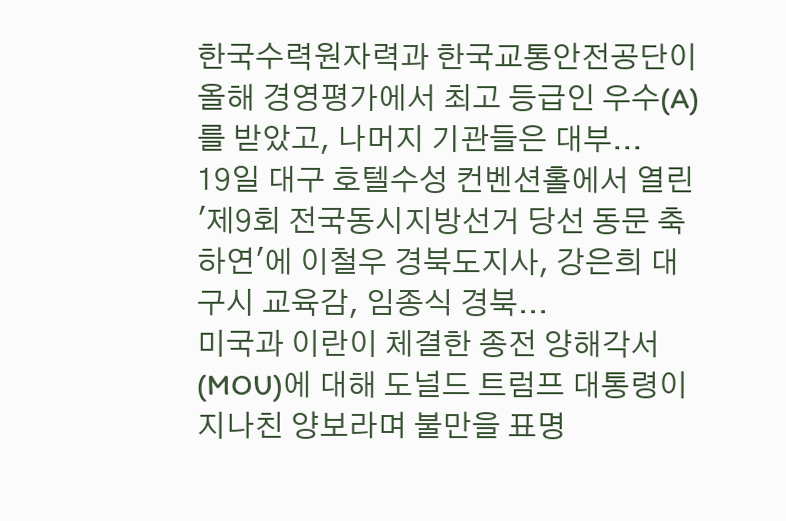한국수력원자력과 한국교통안전공단이 올해 경영평가에서 최고 등급인 우수(A)를 받았고, 나머지 기관들은 대부...
19일 대구 호텔수성 컨벤션홀에서 열린 '제9회 전국동시지방선거 당선 동문 축하연'에 이철우 경북도지사, 강은희 대구시 교육감, 임종식 경북...
미국과 이란이 체결한 종전 양해각서(MOU)에 대해 도널드 트럼프 대통령이 지나친 양보라며 불만을 표명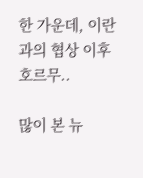한 가운데, 이란과의 협상 이후 호르무..

많이 본 뉴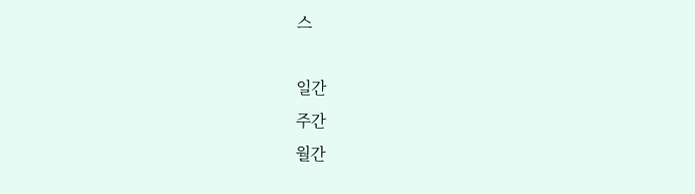스

일간
주간
월간